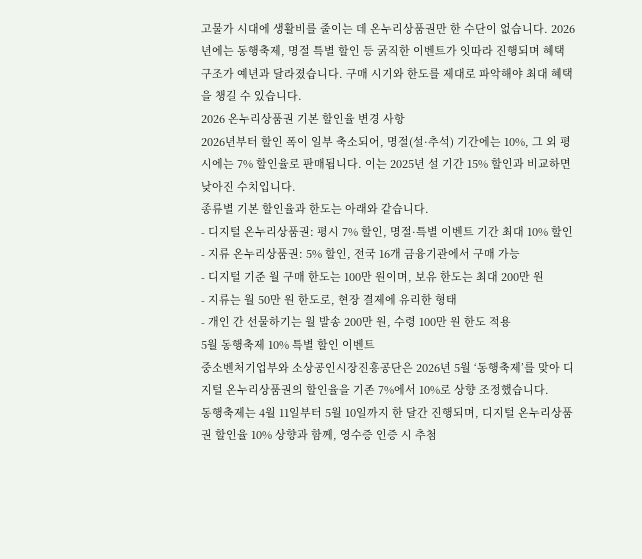고물가 시대에 생활비를 줄이는 데 온누리상품권만 한 수단이 없습니다. 2026년에는 동행축제, 명절 특별 할인 등 굵직한 이벤트가 잇따라 진행되며 혜택 구조가 예년과 달라졌습니다. 구매 시기와 한도를 제대로 파악해야 최대 혜택을 챙길 수 있습니다.
2026 온누리상품권 기본 할인율 변경 사항
2026년부터 할인 폭이 일부 축소되어, 명절(설·추석) 기간에는 10%, 그 외 평시에는 7% 할인율로 판매됩니다. 이는 2025년 설 기간 15% 할인과 비교하면 낮아진 수치입니다.
종류별 기본 할인율과 한도는 아래와 같습니다.
- 디지털 온누리상품권: 평시 7% 할인, 명절·특별 이벤트 기간 최대 10% 할인
- 지류 온누리상품권: 5% 할인, 전국 16개 금융기관에서 구매 가능
- 디지털 기준 월 구매 한도는 100만 원이며, 보유 한도는 최대 200만 원
- 지류는 월 50만 원 한도로, 현장 결제에 유리한 형태
- 개인 간 선물하기는 월 발송 200만 원, 수령 100만 원 한도 적용
5월 동행축제 10% 특별 할인 이벤트
중소벤처기업부와 소상공인시장진흥공단은 2026년 5월 ‘동행축제’를 맞아 디지털 온누리상품권의 할인율을 기존 7%에서 10%로 상향 조정했습니다.
동행축제는 4월 11일부터 5월 10일까지 한 달간 진행되며, 디지털 온누리상품권 할인율 10% 상향과 함께, 영수증 인증 시 추첨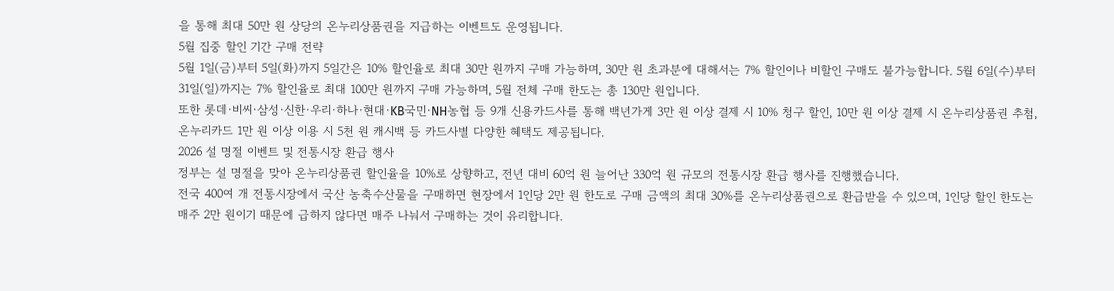을 통해 최대 50만 원 상당의 온누리상품권을 지급하는 이벤트도 운영됩니다.
5월 집중 할인 기간 구매 전략
5월 1일(금)부터 5일(화)까지 5일간은 10% 할인율로 최대 30만 원까지 구매 가능하며, 30만 원 초과분에 대해서는 7% 할인이나 비할인 구매도 불가능합니다. 5월 6일(수)부터 31일(일)까지는 7% 할인율로 최대 100만 원까지 구매 가능하며, 5월 전체 구매 한도는 총 130만 원입니다.
또한 롯데·비씨·삼성·신한·우리·하나·현대·KB국민·NH농협 등 9개 신용카드사를 통해 백년가게 3만 원 이상 결제 시 10% 청구 할인, 10만 원 이상 결제 시 온누리상품권 추첨, 온누리카드 1만 원 이상 이용 시 5천 원 캐시백 등 카드사별 다양한 혜택도 제공됩니다.
2026 설 명절 이벤트 및 전통시장 환급 행사
정부는 설 명절을 맞아 온누리상품권 할인율을 10%로 상향하고, 전년 대비 60억 원 늘어난 330억 원 규모의 전통시장 환급 행사를 진행했습니다.
전국 400여 개 전통시장에서 국산 농축수산물을 구매하면 현장에서 1인당 2만 원 한도로 구매 금액의 최대 30%를 온누리상품권으로 환급받을 수 있으며, 1인당 할인 한도는 매주 2만 원이기 때문에 급하지 않다면 매주 나눠서 구매하는 것이 유리합니다.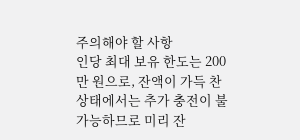주의해야 할 사항
인당 최대 보유 한도는 200만 원으로, 잔액이 가득 찬 상태에서는 추가 충전이 불가능하므로 미리 잔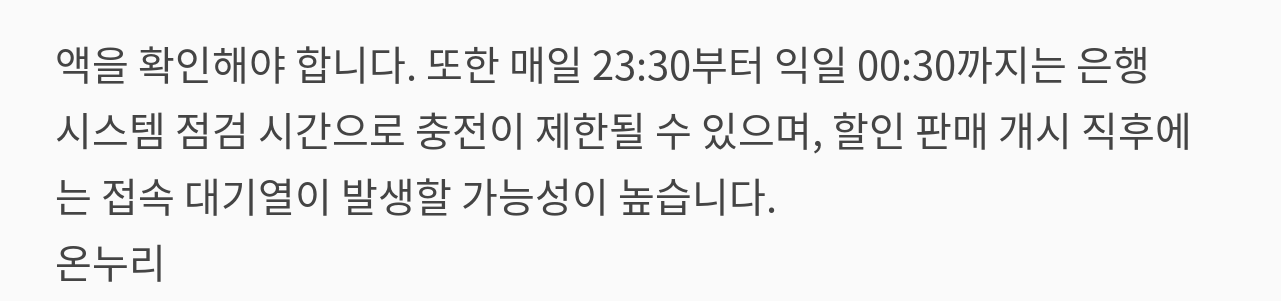액을 확인해야 합니다. 또한 매일 23:30부터 익일 00:30까지는 은행 시스템 점검 시간으로 충전이 제한될 수 있으며, 할인 판매 개시 직후에는 접속 대기열이 발생할 가능성이 높습니다.
온누리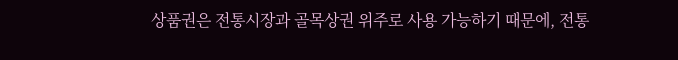상품권은 전통시장과 골목상권 위주로 사용 가능하기 때문에, 전통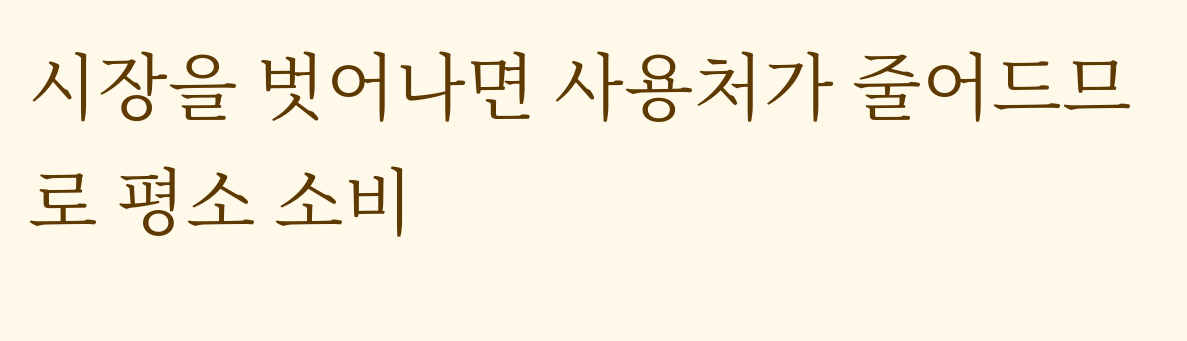시장을 벗어나면 사용처가 줄어드므로 평소 소비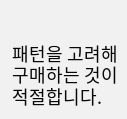패턴을 고려해 구매하는 것이 적절합니다.